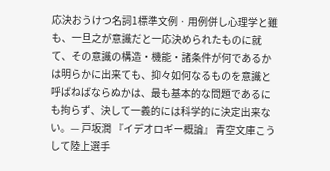応決おうけつ名詞1標準文例 · 用例併し心理学と雖も、一旦之が意識だと一応決められたものに就て、その意識の構造・機能・諸条件が何であるかは明らかに出来ても、抑々如何なるものを意識と呼ばねばならぬかは、最も基本的な問題であるにも拘らず、決して一義的には科学的に決定出来ない。— 戸坂潤 『イデオロギー概論』 青空文庫こうして陸上選手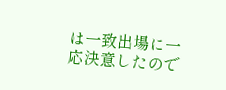は一致出場に一応決意したので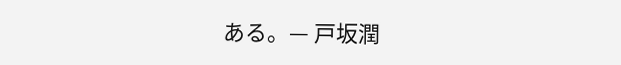ある。— 戸坂潤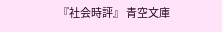『社会時評』 青空文庫